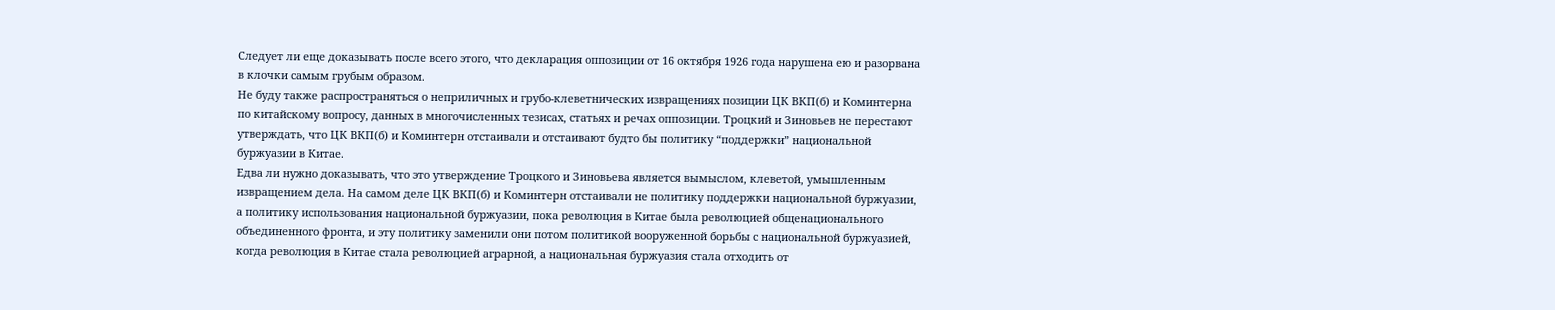Следует ли еще доказывать после всего этого, что декларация оппозиции от 16 октября 1926 года нарушена ею и разорвана в клочки самым грубым образом.
Не буду также распространяться о неприличных и грубо-клеветнических извращениях позиции ЦК ВКП(б) и Коминтерна по китайскому вопросу, данных в многочисленных тезисах, статьях и речах оппозиции. Троцкий и Зиновьев не перестают утверждать, что ЦК ВКП(б) и Коминтерн отстаивали и отстаивают будто бы политику “поддержки” национальной буржуазии в Китае.
Едва ли нужно доказывать, что это утверждение Троцкого и Зиновьева является вымыслом, клеветой, умышленным извращением дела. На самом деле ЦК ВКП(б) и Коминтерн отстаивали не политику поддержки национальной буржуазии, а политику использования национальной буржуазии, пока революция в Китае была революцией общенационального объединенного фронта, и эту политику заменили они потом политикой вооруженной борьбы с национальной буржуазией, когда революция в Китае стала революцией аграрной, а национальная буржуазия стала отходить от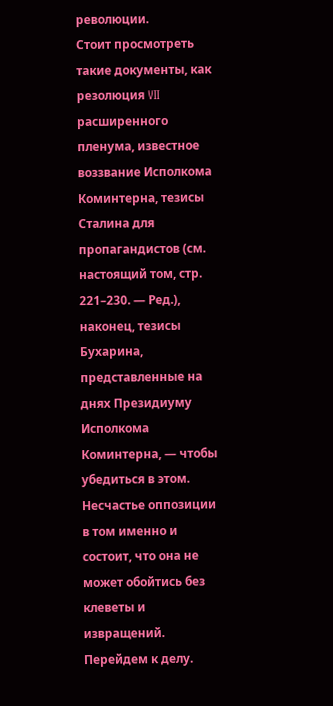революции.
Стоит просмотреть такие документы, как резолюция VII расширенного пленума, известное воззвание Исполкома Коминтерна, тезисы Сталина для пропагандистов (см. настоящий том, стр. 221–230. — Ред.), наконец, тезисы Бухарина, представленные на днях Президиуму Исполкома Коминтерна, — чтобы убедиться в этом.
Несчастье оппозиции в том именно и состоит, что она не может обойтись без клеветы и извращений.
Перейдем к делу.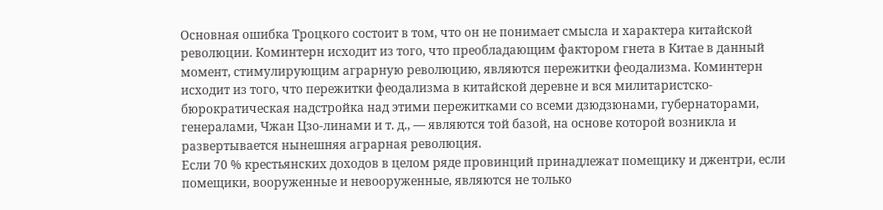Основная ошибка Троцкого состоит в том, что он не понимает смысла и характера китайской революции. Коминтерн исходит из того, что преобладающим фактором гнета в Китае в данный момент, стимулирующим аграрную революцию, являются пережитки феодализма. Коминтерн исходит из того, что пережитки феодализма в китайской деревне и вся милитаристско-бюрократическая надстройка над этими пережитками со всеми дзюдзюнами, губернаторами, генералами, Чжан Цзо-линами и т. д., — являются той базой, на основе которой возникла и развертывается нынешняя аграрная революция.
Если 70 % крестьянских доходов в целом ряде провинций принадлежат помещику и джентри, если помещики, вооруженные и невооруженные, являются не только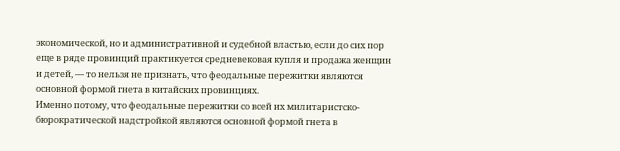экономической, но и административной и судебной властью, если до сих пор еще в ряде провинций практикуется средневековая купля и продажа женщин и детей, — то нельзя не признать, что феодальные пережитки являются основной формой гнета в китайских провинциях.
Именно потому, что феодальные пережитки со всей их милитаристско-бюрократической надстройкой являются основной формой гнета в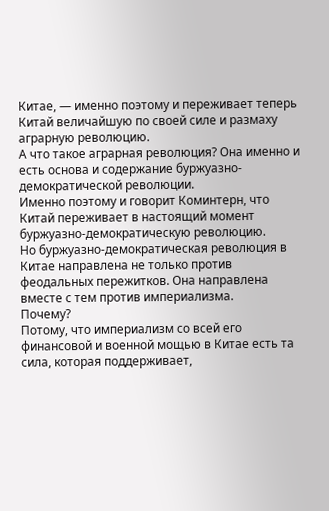Китае, — именно поэтому и переживает теперь Китай величайшую по своей силе и размаху аграрную революцию.
А что такое аграрная революция? Она именно и есть основа и содержание буржуазно-демократической революции.
Именно поэтому и говорит Коминтерн, что Китай переживает в настоящий момент буржуазно-демократическую революцию.
Но буржуазно-демократическая революция в Китае направлена не только против феодальных пережитков. Она направлена вместе с тем против империализма.
Почему?
Потому, что империализм со всей его финансовой и военной мощью в Китае есть та сила, которая поддерживает,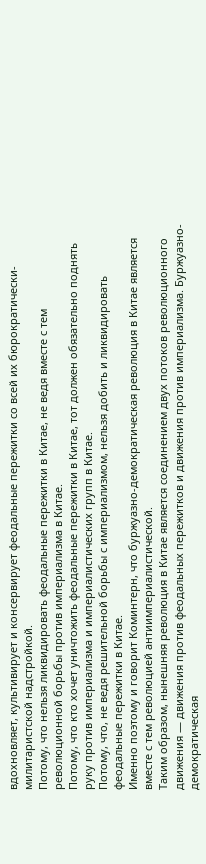вдохновляет, культивирует и консервирует феодальные пережитки со всей их бюрократически-милитаристской надстройкой.
Потому, что нельзя ликвидировать феодальные пережитки в Китае, не ведя вместе с тем революционной борьбы против империализма в Китае.
Потому, что кто хочет уничтожить феодальные пережитки в Китае, тот должен обязательно поднять руку против империализма и империалистических групп в Китае.
Потому, что, не ведя решительной борьбы с империализмом, нельзя добить и ликвидировать феодальные пережитки в Китае.
Именно поэтому и говорит Коминтерн, что буржуазно-демократическая революция в Китае является вместе с тем революцией антиимпериалистической.
Таким образом, нынешняя революция в Китае является соединением двух потоков революционного движения — движения против феодальных пережитков и движения против империализма. Буржуазно-демократическая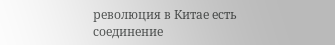революция в Китае есть соединение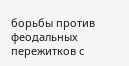борьбы против феодальных пережитков с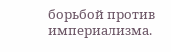борьбой против империализма.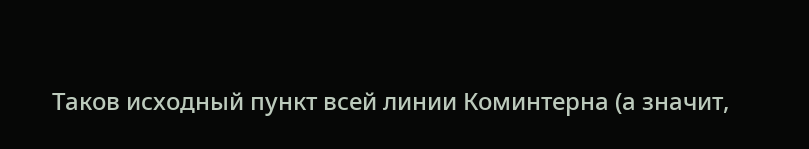Таков исходный пункт всей линии Коминтерна (а значит,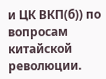и ЦК ВКП(б)) по вопросам китайской революции.